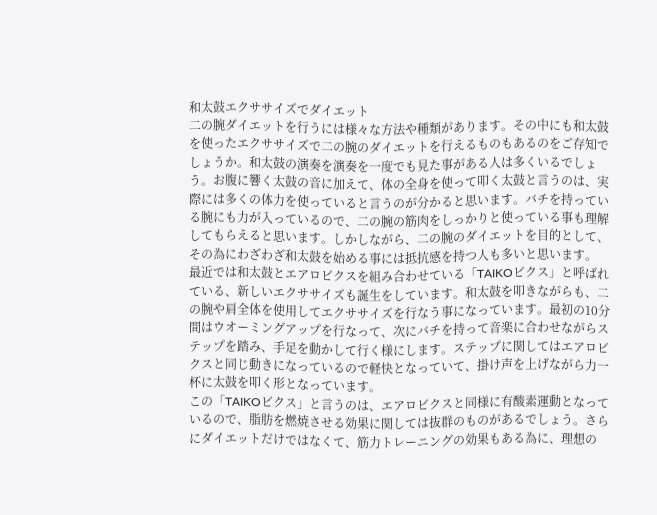和太鼓エクササイズでダイエット
二の腕ダイエットを行うには様々な方法や種類があります。その中にも和太鼓を使ったエクササイズで二の腕のダイエットを行えるものもあるのをご存知でしょうか。和太鼓の演奏を演奏を一度でも見た事がある人は多くいるでしょう。お腹に響く太鼓の音に加えて、体の全身を使って叩く太鼓と言うのは、実際には多くの体力を使っていると言うのが分かると思います。バチを持っている腕にも力が入っているので、二の腕の筋肉をしっかりと使っている事も理解してもらえると思います。しかしながら、二の腕のダイエットを目的として、その為にわざわざ和太鼓を始める事には抵抗感を持つ人も多いと思います。
最近では和太鼓とエアロビクスを組み合わせている「TAIKOビクス」と呼ばれている、新しいエクササイズも誕生をしています。和太鼓を叩きながらも、二の腕や肩全体を使用してエクササイズを行なう事になっています。最初の10分間はウオーミングアップを行なって、次にバチを持って音楽に合わせながらステップを踏み、手足を動かして行く様にします。ステップに関してはエアロビクスと同じ動きになっているので軽快となっていて、掛け声を上げながら力一杯に太鼓を叩く形となっています。
この「TAIKOビクス」と言うのは、エアロビクスと同様に有酸素運動となっているので、脂肪を燃焼させる効果に関しては抜群のものがあるでしょう。さらにダイエットだけではなくて、筋力トレーニングの効果もある為に、理想の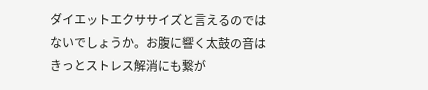ダイエットエクササイズと言えるのではないでしょうか。お腹に響く太鼓の音はきっとストレス解消にも繋が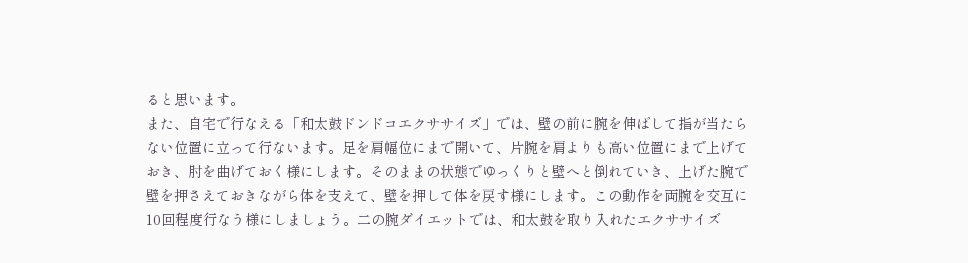ると思います。
また、自宅で行なえる「和太鼓ドンドコエクササイズ」では、壁の前に腕を伸ばして指が当たらない位置に立って行ないます。足を肩幅位にまで開いて、片腕を肩よりも高い位置にまで上げておき、肘を曲げておく様にします。そのままの状態でゆっくりと壁へと倒れていき、上げた腕で壁を押さえておきながら体を支えて、壁を押して体を戻す様にします。この動作を両腕を交互に10回程度行なう様にしましょう。二の腕ダイエットでは、和太鼓を取り入れたエクササイズ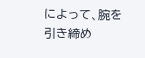によって、腕を引き締め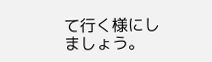て行く様にしましょう。